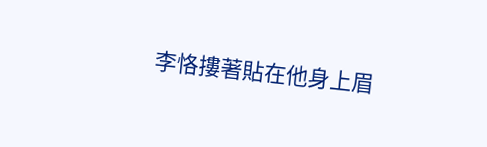李恪摟著貼在他身上眉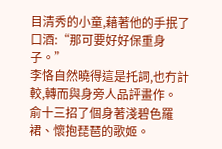目清秀的小童,藉著他的手抿了口酒:“那可要好好保重身子。”
李恪自然曉得這是托詞,也冇計較,轉而與身旁人品評畫作。
俞十三招了個身著淺碧色羅裙、懷抱琵琶的歌姬。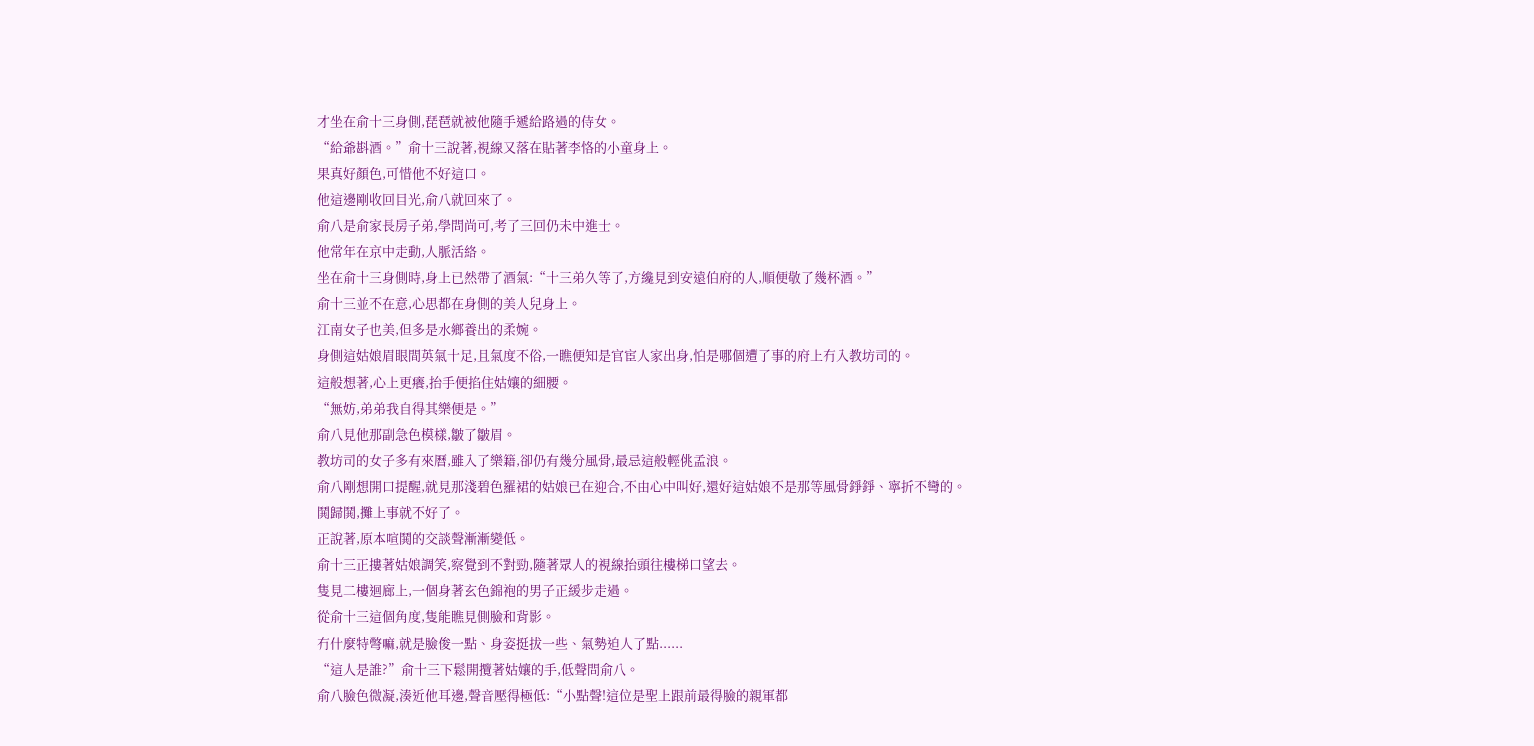才坐在俞十三身側,琵琶就被他隨手遞給路過的侍女。
“給爺斟酒。”俞十三說著,視線又落在貼著李恪的小童身上。
果真好顏色,可惜他不好這口。
他這邊剛收回目光,俞八就回來了。
俞八是俞家長房子弟,學問尚可,考了三回仍未中進士。
他常年在京中走動,人脈活絡。
坐在俞十三身側時,身上已然帶了酒氣:“十三弟久等了,方纔見到安遠伯府的人,順便敬了幾杯酒。”
俞十三並不在意,心思都在身側的美人兒身上。
江南女子也美,但多是水鄉養出的柔婉。
身側這姑娘眉眼間英氣十足,且氣度不俗,一瞧便知是官宦人家出身,怕是哪個遭了事的府上冇入教坊司的。
這般想著,心上更癢,抬手便掐住姑孃的細腰。
“無妨,弟弟我自得其樂便是。”
俞八見他那副急色模樣,皺了皺眉。
教坊司的女子多有來曆,雖入了樂籍,卻仍有幾分風骨,最忌這般輕佻孟浪。
俞八剛想開口提醒,就見那淺碧色羅裙的姑娘已在迎合,不由心中叫好,還好這姑娘不是那等風骨錚錚、寧折不彎的。
鬨歸鬨,攤上事就不好了。
正說著,原本喧鬨的交談聲漸漸變低。
俞十三正摟著姑娘調笑,察覺到不對勁,隨著眾人的視線抬頭往樓梯口望去。
隻見二樓迴廊上,一個身著玄色錦袍的男子正緩步走過。
從俞十三這個角度,隻能瞧見側臉和背影。
冇什麼特彆嘛,就是臉俊一點、身姿挺拔一些、氣勢迫人了點......
“這人是誰?”俞十三下鬆開攬著姑孃的手,低聲問俞八。
俞八臉色微凝,湊近他耳邊,聲音壓得極低:“小點聲!這位是聖上跟前最得臉的親軍都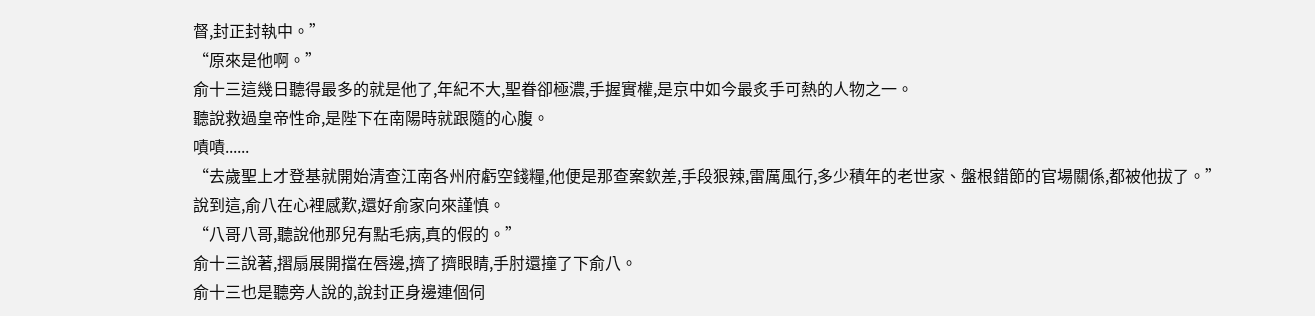督,封正封執中。”
“原來是他啊。”
俞十三這幾日聽得最多的就是他了,年紀不大,聖眷卻極濃,手握實權,是京中如今最炙手可熱的人物之一。
聽說救過皇帝性命,是陛下在南陽時就跟隨的心腹。
嘖嘖......
“去歲聖上才登基就開始清查江南各州府虧空錢糧,他便是那查案欽差,手段狠辣,雷厲風行,多少積年的老世家、盤根錯節的官場關係,都被他拔了。”
說到這,俞八在心裡感歎,還好俞家向來謹慎。
“八哥八哥,聽說他那兒有點毛病,真的假的。”
俞十三說著,摺扇展開擋在唇邊,擠了擠眼睛,手肘還撞了下俞八。
俞十三也是聽旁人說的,說封正身邊連個伺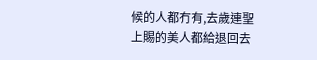候的人都冇有,去歲連聖上賜的美人都給退回去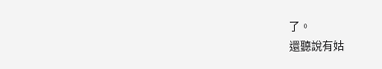了。
還聽說有姑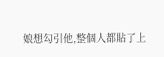娘想勾引他,整個人都貼了上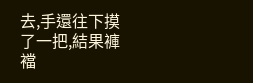去,手還往下摸了一把,結果褲襠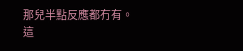那兒半點反應都冇有。
這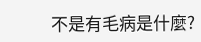不是有毛病是什麼?